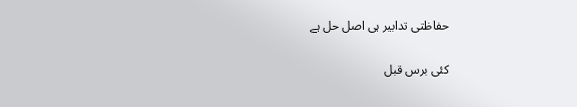حفاظتی تدابیر ہی اصل حل ہے

کئی برس قبل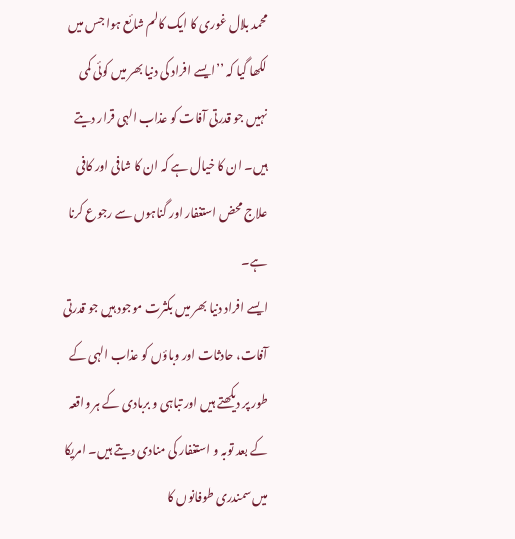محمد بلال غوری کا ایک کالم شائع ہوا جس میں لکھا گیا کہ ’’ایسے افراد کی دنیا بھر میں کوئی کمی نہیں جو قدرتی آفات کو عذاب الہی قرار دیتے ہیں۔ ان کا خیال ہے کہ ان کا شافی اور کافی علاج محض استغفار اور گناہوں سے رجوع کرنا ہے۔
ایسے افراد دنیا بھر میں بکثرت موجود ہیں جو قدرتی آفات، حادثات اور وباؤں کو عذاب الہی کے طور پر دیکھتے ہیں اور تباہی و بربادی کے ہر واقعہ کے بعد توبہ و استغفار کی منادی دیتے ہیں۔ امریکا میں سمندری طوفانوں کا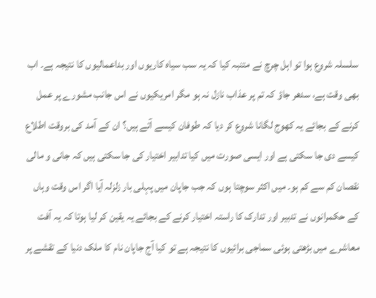سلسلہ شروع ہوا تو اہل چرچ نے متنبہ کیا کہ یہ سب سیاہ کاریوں اور بداعمالیوں کا نتیجہ ہے۔ اب بھی وقت ہے، سدھر جاؤ کہ تم پر عذاب نازل نہ ہو مگر امریکیوں نے اس جانب مشورے پر عمل کرنے کے بجائے یہ کھوج لگانا شروع کر دیا کہ طوفان کیسے آتے ہیں؟ ان کے آمد کی بروقت اطلاع کیسے دی جا سکتی ہے اور ایسی صورت میں کیا تدابیر اختیار کی جا سکتی ہیں کہ جانی و مالی نقصان کم سے کم ہو۔ میں اکثر سوچتا ہوں کہ جب جاپان میں پہلی بار زلزلہ آیا اگر اس وقت وہاں کے حکمرانوں نے تدبیر اور تدارک کا راستہ اختیار کرنے کے بجائے یہ یقین کر لیا ہوتا کہ یہ آفت معاشرے میں بڑھتی ہوئی سماجی برائیوں کا نتیجہ ہے تو کیا آج جاپان نام کا ملک دنیا کے تقشے پر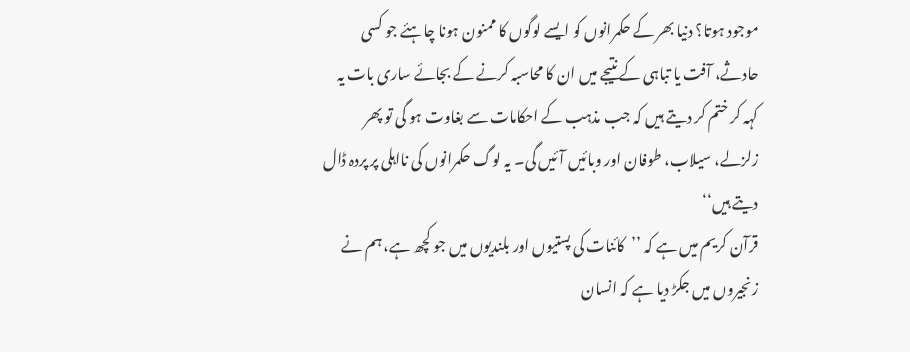موجود ہوتا؟ دنیا بھر کے حکمرانوں کو ایسے لوگوں کا ممنون ہونا چاہئے جو کسی حادثے، آفت یا تباہی کے نتیجے میں ان کا محاسبہ کرنے کے بجائے ساری بات یہ کہہ کر ختم کر دیتے ہیں کہ جب مذہب کے احکامات سے بغاوت ہو گی تو پھر زلزلے، سیلاب، طوفان اور وبائیں آئیں گی۔ یہ لوگ حکمرانوں کی نااہلی پر پردہ ڈال دیتے ہیں‘‘
قرآن کریم میں ہے کہ ’’کائنات کی پستیوں اور بلندیوں میں جو کچھ ہے، ہم نے زنجیروں میں جکڑ دیا ہے کہ انسان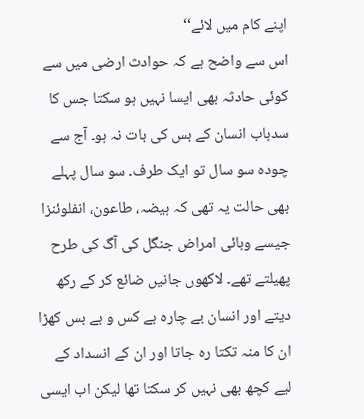اپنے کام میں لائے‘‘
اس سے واضح ہے کہ حوادث ارضی میں سے کوئی حادثہ بھی ایسا نہیں ہو سکتا جس کا سدباب انسان کے بس کی بات نہ ہو۔ آج سے چودہ سو سال تو ایک طرف۔ سو سال پہلے بھی حالت یہ تھی کہ ہیضہ، طاعون، انفلوئنزا جیسے وبائی امراض جنگل کی آگ کی طرح پھیلتے تھے۔ لاکھوں جانیں ضائع کر کے رکھ دیتے اور انسان بے چارہ بے کس و بے بس کھڑا ان کا منہ تکتا رہ جاتا اور ان کے انسداد کے لیے کچھ بھی نہیں کر سکتا تھا لیکن اب ایسی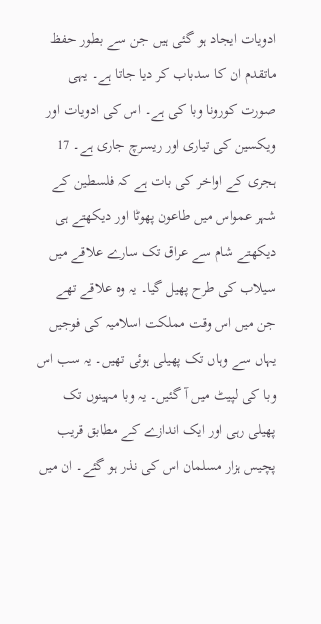ادویات ایجاد ہو گئی ہیں جن سے بطور حفظ ماتقدم ان کا سدباب کر دیا جاتا ہے۔ یہی صورت کورونا وبا کی ہے۔ اس کی ادویات اور ویکسین کی تیاری اور ریسرچ جاری ہے۔ 17 ہجری کے اواخر کی بات ہے کہ فلسطین کے شہر عمواس میں طاعون پھوٹا اور دیکھتے ہی دیکھتے شام سے عراق تک سارے علاقے میں سیلاب کی طرح پھیل گیا۔ یہ وہ علاقے تھے جن میں اس وقت مملکت اسلامیہ کی فوجیں یہاں سے وہاں تک پھیلی ہوئی تھیں۔ یہ سب اس وبا کی لپیٹ میں آ گئیں۔ یہ وبا مہینوں تک پھیلی رہی اور ایک اندازے کے مطابق قریب پچیس ہزار مسلمان اس کی نذر ہو گئے۔ ان میں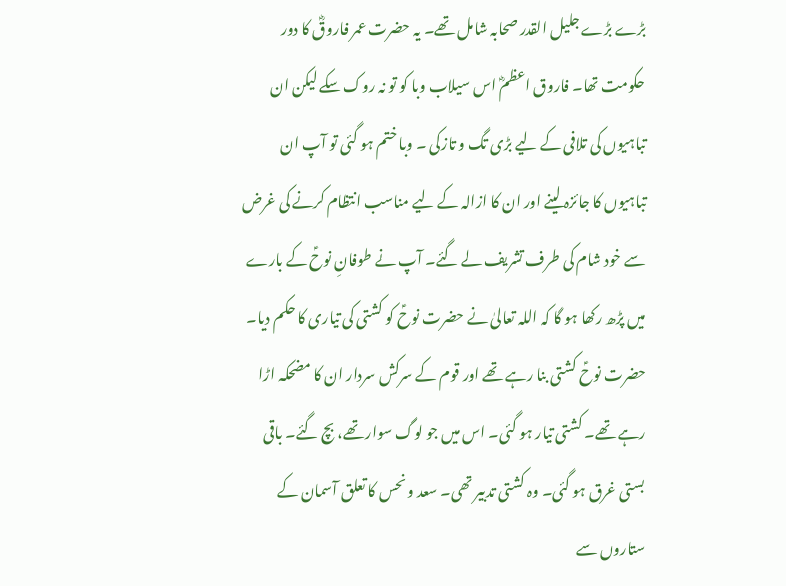بڑے بڑے جلیل القدر صحابہ شامل تھے۔ یہ حضرت عمر فاروقؓ کا دور حکومت تھا۔ فاروق اعظمؓ اس سیلاب وبا کو تو نہ روک سکے لیکن ان تباہیوں کی تلافی کے لیے بڑی تگ و تازکی ۔ وبا ختم ہو گئی تو آپ ان تباہیوں کا جائزہ لینے اور ان کا ازالہ کے لیے مناسب انتظام کرنے کی غرض سے خود شام کی طرف تشریف لے گئے۔ آپ نے طوفانِ نوحؑ کے بارے میں پڑھ رکھا ہو گا کہ اللہ تعالیٰ نے حضرت نوحؑ کو کشتی کی تیاری کا حکم دیا۔ حضرت نوحؑ کشتی بنا رہے تھے اور قوم کے سرکش سردار ان کا مضحکہ اڑا رہے تھے۔ کشتی تیار ہو گئی۔ اس میں جو لوگ سوار تھے، بچ گئے۔ باقی بستی غرق ہو گئی۔ وہ کشتی تدبیر تھی۔ سعد و نحس کا تعلق آسمان کے ستاروں سے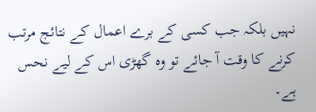نہیں بلکہ جب کسی کے برے اعمال کے نتائج مرتب کرنے کا وقت آ جائے تو وہ گھڑی اس کے لیے نحس ہے۔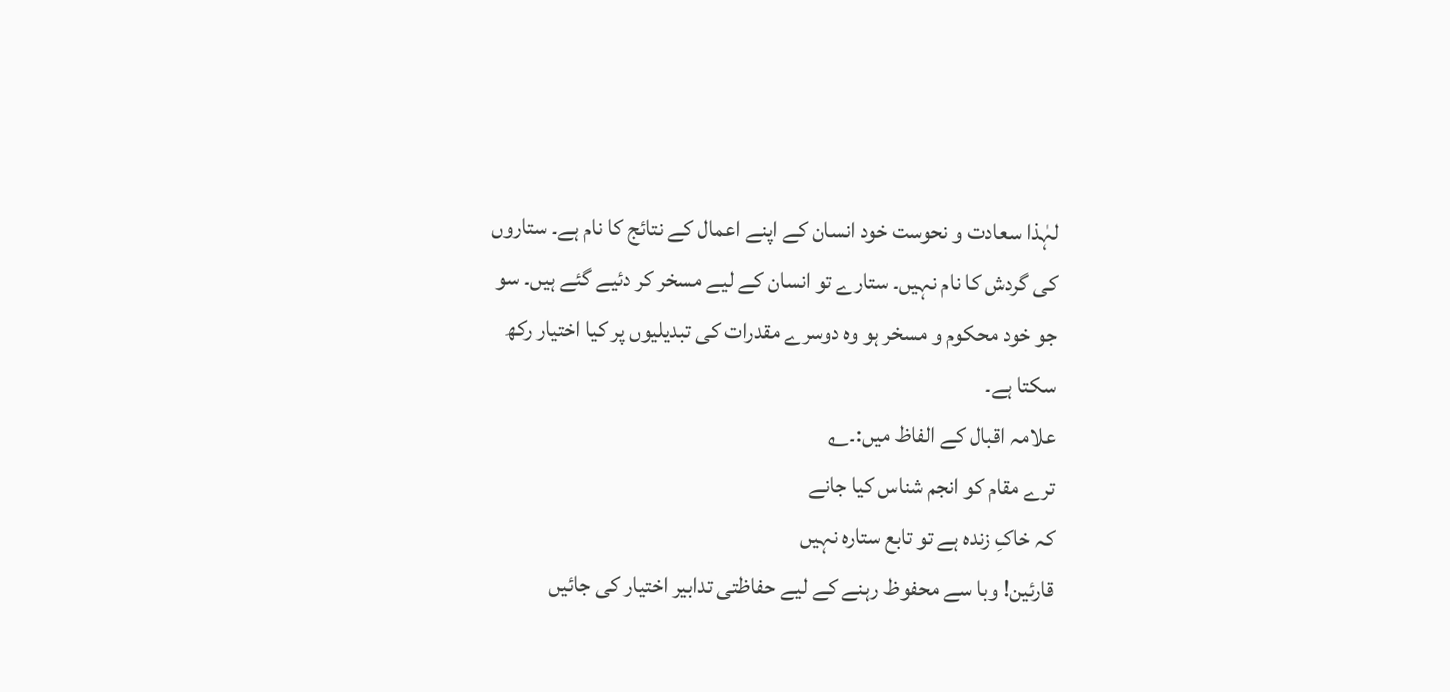لہٰذا سعادت و نحوست خود انسان کے اپنے اعمال کے نتائج کا نام ہے۔ ستاروں کی گردش کا نام نہیں۔ ستارے تو انسان کے لیے مسخر کر دئیے گئے ہیں۔ سو جو خود محکوم و مسخر ہو وہ دوسرے مقدرات کی تبدیلیوں پر کیا اختیار رکھ سکتا ہے۔
علامہ اقبال کے الفاظ میں:۔؎
ترے مقام کو انجم شناس کیا جانے
کہ خاکِ زندہ ہے تو تابع ستارہ نہیں
قارئین! وبا سے محفوظ رہنے کے لیے حفاظتی تدابیر اختیار کی جائیں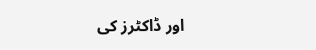اور ڈاکٹرز کی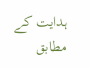ہدایت کے مطابق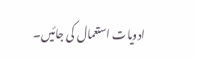ادویات استعمال کی جائیں۔